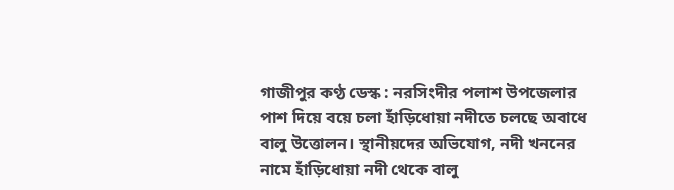গাজীপুর কণ্ঠ ডেস্ক : নরসিংদীর পলাশ উপজেলার পাশ দিয়ে বয়ে চলা হাঁড়িধোয়া নদীতে চলছে অবাধে বালু উত্তোলন। স্থানীয়দের অভিযোগ, নদী খননের নামে হাঁড়িধোয়া নদী থেকে বালু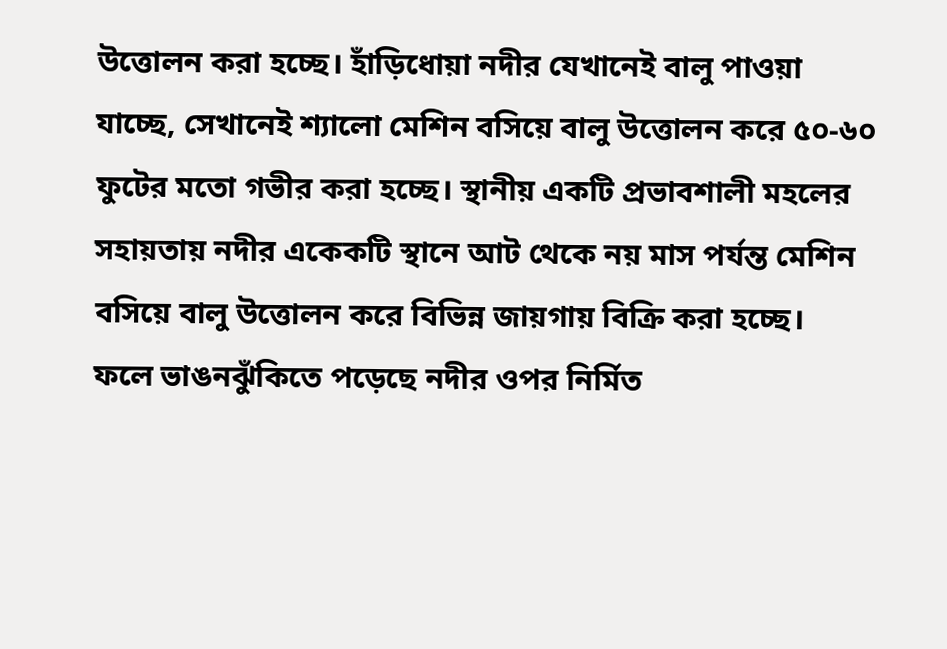উত্তোলন করা হচ্ছে। হাঁড়িধোয়া নদীর যেখানেই বালু পাওয়া যাচ্ছে, সেখানেই শ্যালো মেশিন বসিয়ে বালু উত্তোলন করে ৫০-৬০ ফুটের মতো গভীর করা হচ্ছে। স্থানীয় একটি প্রভাবশালী মহলের সহায়তায় নদীর একেকটি স্থানে আট থেকে নয় মাস পর্যন্ত মেশিন বসিয়ে বালু উত্তোলন করে বিভিন্ন জায়গায় বিক্রি করা হচ্ছে।
ফলে ভাঙনঝুঁকিতে পড়েছে নদীর ওপর নির্মিত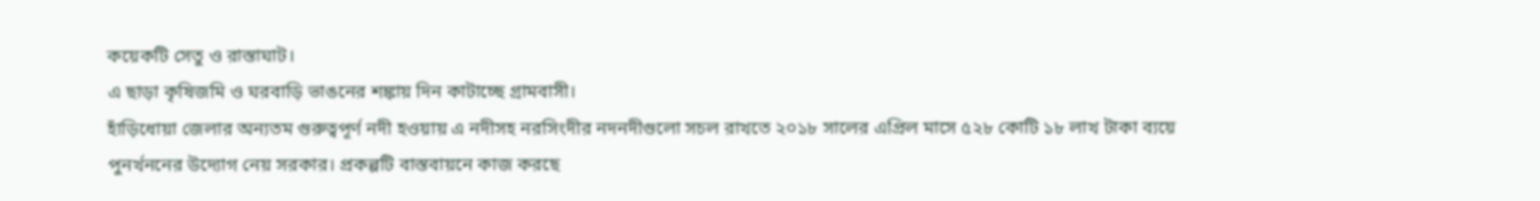কয়েকটি সেতু ও রাস্তাঘাট।
এ ছাড়া কৃষিজমি ও ঘরবাড়ি ভাঙনের শঙ্কায় দিন কাটাচ্ছে গ্রামবাসী।
হাঁড়িধোয়া জেলার অন্যতম গুরুত্বপূর্ণ নদী হওয়ায় এ নদীসহ নরসিংদীর নদনদীগুলো সচল রাখতে ২০১৮ সালের এপ্রিল মাসে ৫২৮ কোটি ১৮ লাখ টাকা ব্যয়ে পুনর্খননের উদ্যোগ নেয় সরকার। প্রকল্পটি বাস্তবায়নে কাজ করছে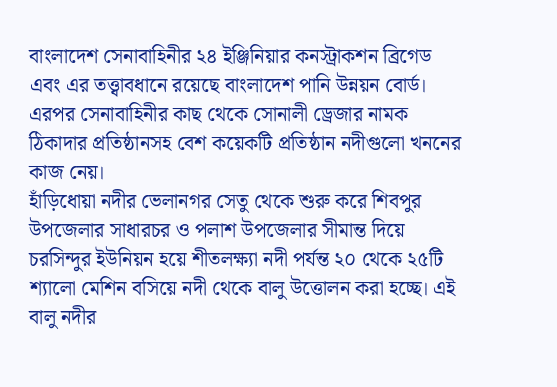বাংলাদেশ সেনাবাহিনীর ২৪ ইঞ্জিনিয়ার কনস্ট্রাকশন ব্রিগেড এবং এর তত্ত্বাবধানে রয়েছে বাংলাদেশ পানি উন্নয়ন বোর্ড। এরপর সেনাবাহিনীর কাছ থেকে সোনালী ড্রেজার নামক ঠিকাদার প্রতিষ্ঠানসহ বেশ কয়েকটি প্রতিষ্ঠান নদীগুলো খননের কাজ নেয়।
হাঁড়িধোয়া নদীর ভেলানগর সেতু থেকে শুরু করে শিবপুর উপজেলার সাধারচর ও পলাশ উপজেলার সীমান্ত দিয়ে চরসিন্দুর ইউনিয়ন হয়ে শীতলক্ষ্যা নদী পর্যন্ত ২০ থেকে ২৫টি শ্যালো মেশিন বসিয়ে নদী থেকে বালু উত্তোলন করা হচ্ছে। এই বালু নদীর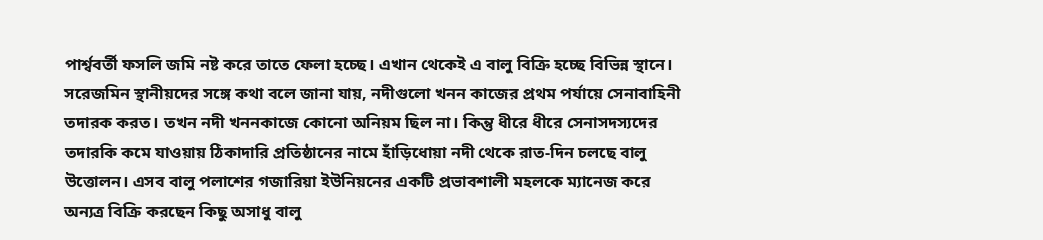পার্শ্ববর্তী ফসলি জমি নষ্ট করে তাতে ফেলা হচ্ছে। এখান থেকেই এ বালু বিক্রি হচ্ছে বিভিন্ন স্থানে।
সরেজমিন স্থানীয়দের সঙ্গে কথা বলে জানা যায়, নদীগুলো খনন কাজের প্রথম পর্যায়ে সেনাবাহিনী তদারক করত। তখন নদী খননকাজে কোনো অনিয়ম ছিল না। কিন্তু ধীরে ধীরে সেনাসদস্যদের তদারকি কমে যাওয়ায় ঠিকাদারি প্রতিষ্ঠানের নামে হাঁড়িধোয়া নদী থেকে রাত-দিন চলছে বালু উত্তোলন। এসব বালু পলাশের গজারিয়া ইউনিয়নের একটি প্রভাবশালী মহলকে ম্যানেজ করে অন্যত্র বিক্রি করছেন কিছু অসাধু বালু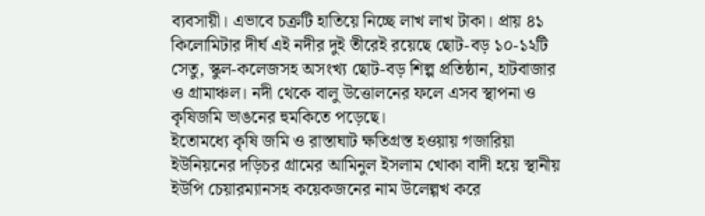ব্যবসায়ী। এভাবে চক্রটি হাতিয়ে নিচ্ছে লাখ লাখ টাকা। প্রায় ৪১ কিলোমিটার দীর্ঘ এই নদীর দুই তীরেই রয়েছে ছোট-বড় ১০-১২টি সেতু, স্কুল-কলেজসহ অসংখ্য ছোট-বড় শিল্প প্রতিষ্ঠান, হাটবাজার ও গ্রামাঞ্চল। নদী থেকে বালু উত্তোলনের ফলে এসব স্থাপনা ও কৃষিজমি ভাঙনের হুমকিতে পড়েছে।
ইতোমধ্যে কৃষি জমি ও রাস্তাঘাট ক্ষতিগ্রস্ত হওয়ায় গজারিয়া ইউনিয়নের দড়িচর গ্রামের আমিনুল ইসলাম খোকা বাদী হয়ে স্থানীয় ইউপি চেয়ারম্যানসহ কয়েকজনের নাম উলেল্গখ করে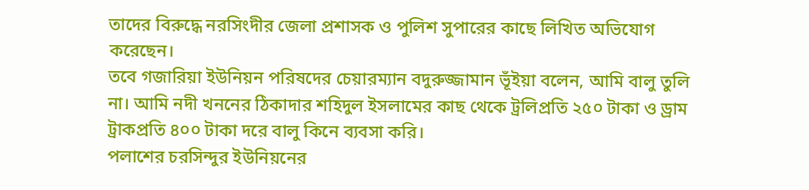তাদের বিরুদ্ধে নরসিংদীর জেলা প্রশাসক ও পুলিশ সুপারের কাছে লিখিত অভিযোগ করেছেন।
তবে গজারিয়া ইউনিয়ন পরিষদের চেয়ারম্যান বদুরুজ্জামান ভূঁইয়া বলেন, আমি বালু তুলি না। আমি নদী খননের ঠিকাদার শহিদুল ইসলামের কাছ থেকে ট্রলিপ্রতি ২৫০ টাকা ও ড্রাম ট্রাকপ্রতি ৪০০ টাকা দরে বালু কিনে ব্যবসা করি।
পলাশের চরসিন্দুর ইউনিয়নের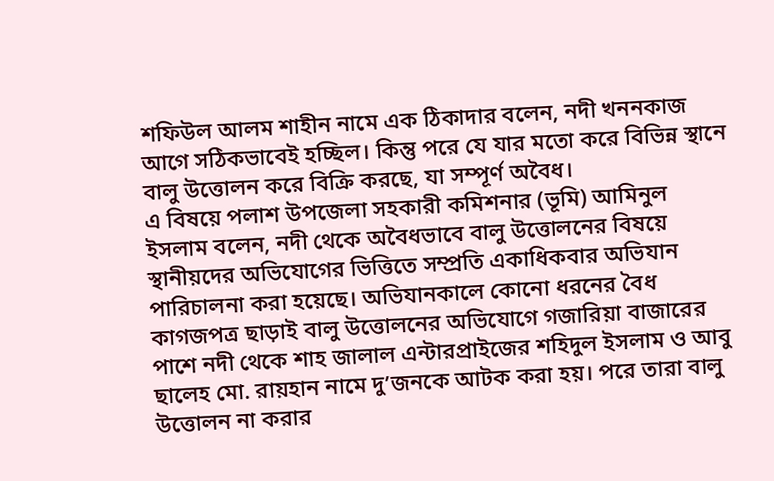শফিউল আলম শাহীন নামে এক ঠিকাদার বলেন, নদী খননকাজ আগে সঠিকভাবেই হচ্ছিল। কিন্তু পরে যে যার মতো করে বিভিন্ন স্থানে বালু উত্তোলন করে বিক্রি করছে, যা সম্পূর্ণ অবৈধ।
এ বিষয়ে পলাশ উপজেলা সহকারী কমিশনার (ভূমি) আমিনুল ইসলাম বলেন, নদী থেকে অবৈধভাবে বালু উত্তোলনের বিষয়ে স্থানীয়দের অভিযোগের ভিত্তিতে সম্প্রতি একাধিকবার অভিযান পারিচালনা করা হয়েছে। অভিযানকালে কোনো ধরনের বৈধ কাগজপত্র ছাড়াই বালু উত্তোলনের অভিযোগে গজারিয়া বাজারের পাশে নদী থেকে শাহ জালাল এন্টারপ্রাইজের শহিদুল ইসলাম ও আবু ছালেহ মো. রায়হান নামে দু’জনকে আটক করা হয়। পরে তারা বালু উত্তোলন না করার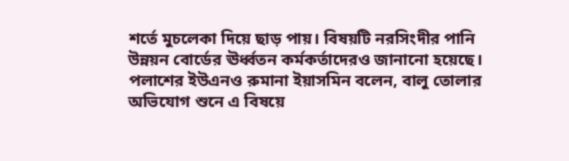শর্তে মুচলেকা দিয়ে ছাড় পায়। বিষয়টি নরসিংদীর পানি উন্নয়ন বোর্ডের ঊর্ধ্বতন কর্মকর্তাদেরও জানানো হয়েছে।
পলাশের ইউএনও রুমানা ইয়াসমিন বলেন, বালু তোলার অভিযোগ শুনে এ বিষয়ে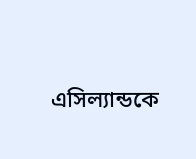এসিল্যান্ডকে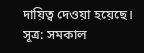দায়িত্ব দেওয়া হয়েছে।
সূত্র: সমকাল